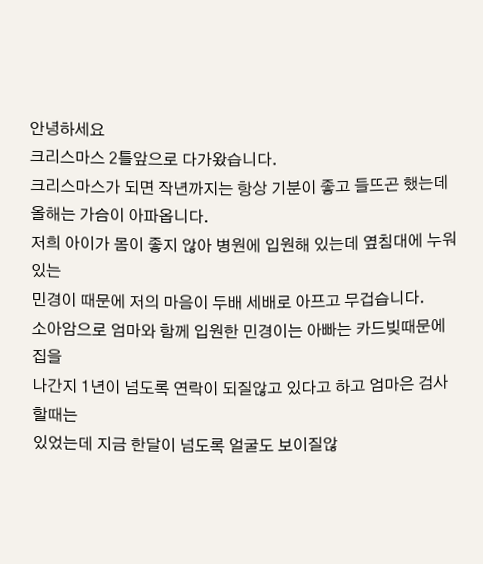안녕하세요
크리스마스 2틀앞으로 다가왔습니다.
크리스마스가 되면 작년까지는 항상 기분이 좋고 들뜨곤 했는데
올해는 가슴이 아파옵니다.
저희 아이가 몸이 좋지 않아 병원에 입원해 있는데 옆침대에 누워있는
민경이 때문에 저의 마음이 두배 세배로 아프고 무겁습니다.
소아암으로 엄마와 함께 입원한 민경이는 아빠는 카드빚때문에 집을
나간지 1년이 넘도록 연락이 되질않고 있다고 하고 엄마은 검사할때는
있었는데 지금 한달이 넘도록 얼굴도 보이질않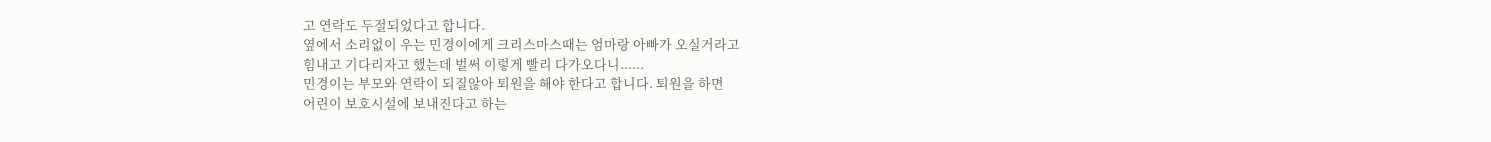고 연락도 두절되었다고 합니다.
옆에서 소리없이 우는 민경이에게 크리스마스때는 엄마랑 아빠가 오실거라고
힘내고 기다리자고 했는데 벌써 이렇게 빨리 다가오다니......
민경이는 부모와 연락이 되질않아 퇴원을 해야 한다고 합니다. 퇴원을 하면
어린이 보호시설에 보내진다고 하는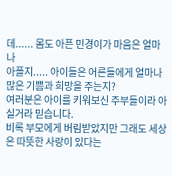데...... 몸도 아픈 민경이가 마음은 얼마나
아플지..... 아이들은 어른들에게 얼마나 많은 기쁨과 희망을 주는지?
여러분은 아이를 키워보신 주부들이라 아실거라 믿습니다.
비록 부모에게 버림받았지만 그래도 세상은 따뜻한 사랑이 있다는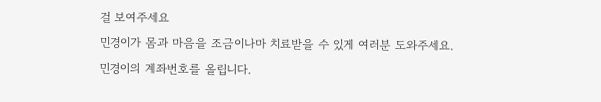걸 보여주세요
민경이가 몸과 마음을 조금이나마 치료받을 수 있게 여러분 도와주세요.
민경이의 계좌번호를 올립니다.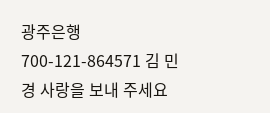광주은행 700-121-864571 김 민 경 사랑을 보내 주세요